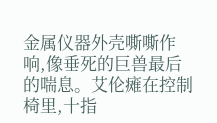金属仪器外壳嘶嘶作响,像垂死的巨兽最后的喘息。艾伦瘫在控制椅里,十指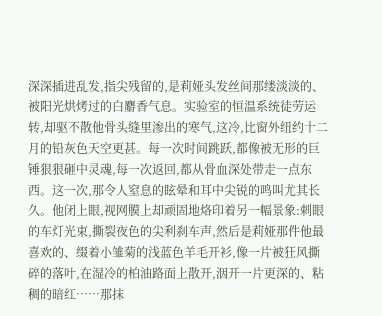深深插进乱发,指尖残留的,是莉娅头发丝间那缕淡淡的、被阳光烘烤过的白麝香气息。实验室的恒温系统徒劳运转,却驱不散他骨头缝里渗出的寒气,这冷,比窗外纽约十二月的铅灰色天空更甚。每一次时间跳跃,都像被无形的巨锤狠狠砸中灵魂,每一次返回,都从骨血深处带走一点东西。这一次,那令人窒息的眩晕和耳中尖锐的鸣叫尤其长久。他闭上眼,视网膜上却顽固地烙印着另一幅景象:刺眼的车灯光束,撕裂夜色的尖利刹车声,然后是莉娅那件他最喜欢的、缀着小雏菊的浅蓝色羊毛开衫,像一片被狂风撕碎的落叶,在湿冷的柏油路面上散开,洇开一片更深的、粘稠的暗红……那抹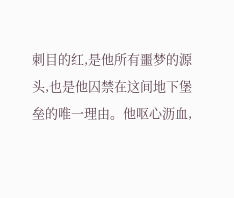刺目的红,是他所有噩梦的源头,也是他囚禁在这间地下堡垒的唯一理由。他呕心沥血,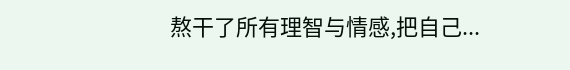熬干了所有理智与情感,把自己...